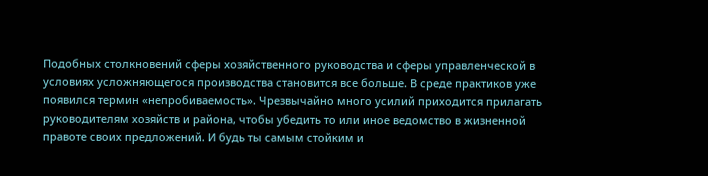Подобных столкновений сферы хозяйственного руководства и сферы управленческой в условиях усложняющегося производства становится все больше. В среде практиков уже появился термин «непробиваемость». Чрезвычайно много усилий приходится прилагать руководителям хозяйств и района, чтобы убедить то или иное ведомство в жизненной правоте своих предложений. И будь ты самым стойким и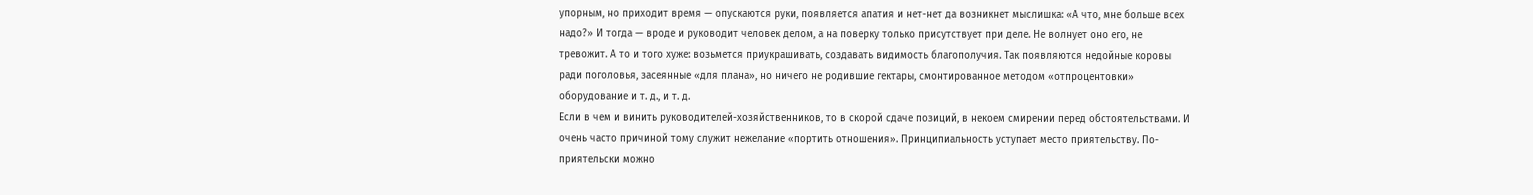упорным, но приходит время — опускаются руки, появляется апатия и нет-нет да возникнет мыслишка: «А что, мне больше всех надо?» И тогда — вроде и руководит человек делом, а на поверку только присутствует при деле. Не волнует оно его, не тревожит. А то и того хуже: возьмется приукрашивать, создавать видимость благополучия. Так появляются недойные коровы ради поголовья, засеянные «для плана», но ничего не родившие гектары, смонтированное методом «отпроцентовки» оборудование и т. д., и т. д.
Если в чем и винить руководителей-хозяйственников, то в скорой сдаче позиций, в некоем смирении перед обстоятельствами. И очень часто причиной тому служит нежелание «портить отношения». Принципиальность уступает место приятельству. По-приятельски можно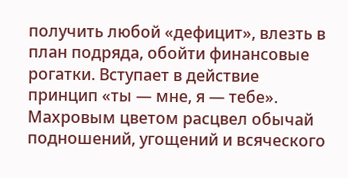получить любой «дефицит», влезть в план подряда, обойти финансовые рогатки. Вступает в действие принцип «ты — мне, я — тебе». Махровым цветом расцвел обычай подношений, угощений и всяческого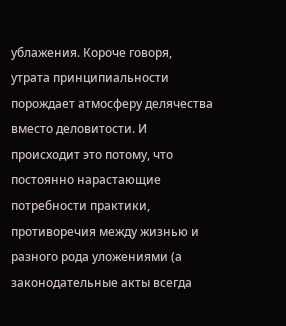ублажения. Короче говоря, утрата принципиальности порождает атмосферу делячества вместо деловитости. И происходит это потому, что постоянно нарастающие потребности практики, противоречия между жизнью и разного рода уложениями (а законодательные акты всегда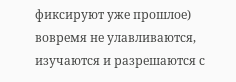фиксируют уже прошлое) вовремя не улавливаются, изучаются и разрешаются с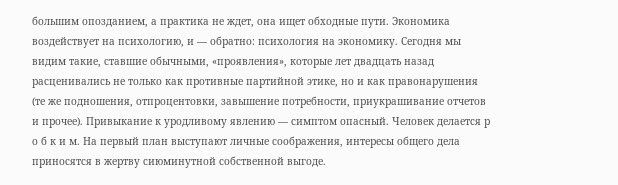большим опозданием, а практика не ждет, она ищет обходные пути. Экономика воздействует на психологию, и — обратно: психология на экономику. Сегодня мы видим такие, ставшие обычными, «проявления», которые лет двадцать назад расценивались не только как противные партийной этике, но и как правонарушения (те же подношения, отпроцентовки, завышение потребности, приукрашивание отчетов и прочее). Привыкание к уродливому явлению — симптом опасный. Человек делается р о б к и м. На первый план выступают личные соображения, интересы общего дела приносятся в жертву сиюминутной собственной выгоде.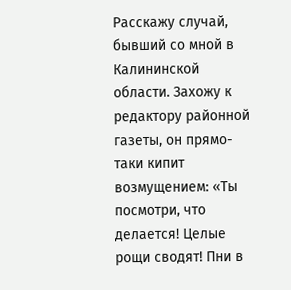Расскажу случай, бывший со мной в Калининской области. Захожу к редактору районной газеты, он прямо-таки кипит возмущением: «Ты посмотри, что делается! Целые рощи сводят! Пни в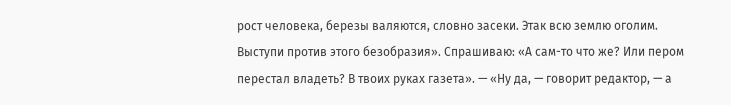рост человека, березы валяются, словно засеки. Этак всю землю оголим. Выступи против этого безобразия». Спрашиваю: «А сам-то что же? Или пером перестал владеть? В твоих руках газета». — «Ну да, — говорит редактор, — а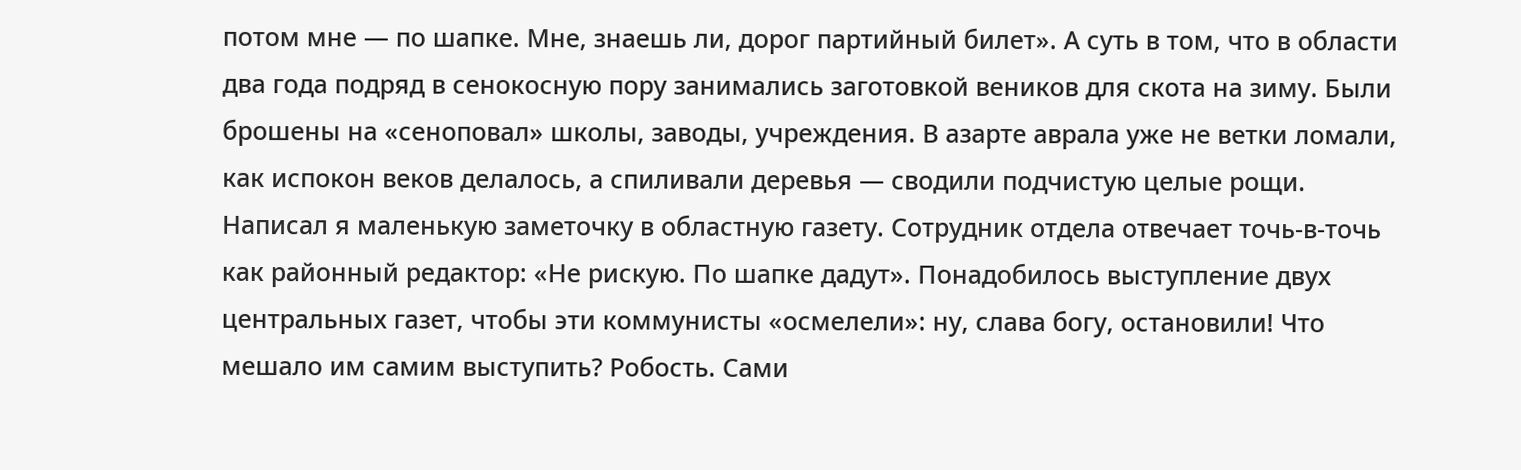потом мне — по шапке. Мне, знаешь ли, дорог партийный билет». А суть в том, что в области два года подряд в сенокосную пору занимались заготовкой веников для скота на зиму. Были брошены на «сеноповал» школы, заводы, учреждения. В азарте аврала уже не ветки ломали, как испокон веков делалось, а спиливали деревья — сводили подчистую целые рощи. Написал я маленькую заметочку в областную газету. Сотрудник отдела отвечает точь-в-точь как районный редактор: «Не рискую. По шапке дадут». Понадобилось выступление двух центральных газет, чтобы эти коммунисты «осмелели»: ну, слава богу, остановили! Что мешало им самим выступить? Робость. Сами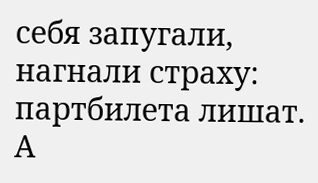себя запугали, нагнали страху: партбилета лишат. А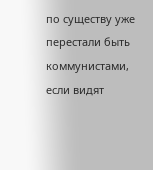по существу уже перестали быть коммунистами, если видят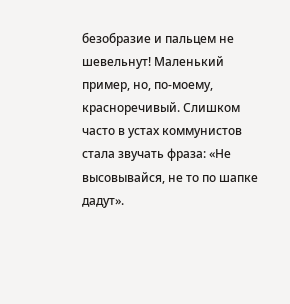безобразие и пальцем не шевельнут! Маленький пример, но, по-моему, красноречивый. Слишком часто в устах коммунистов стала звучать фраза: «Не высовывайся, не то по шапке дадут».